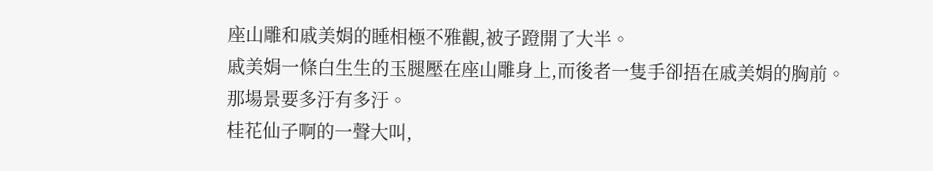座山雕和戚美娟的睡相極不雅觀,被子蹬開了大半。
戚美娟一條白生生的玉腿壓在座山雕身上,而後者一隻手卻捂在戚美娟的胸前。
那場景要多汙有多汙。
桂花仙子啊的一聲大叫,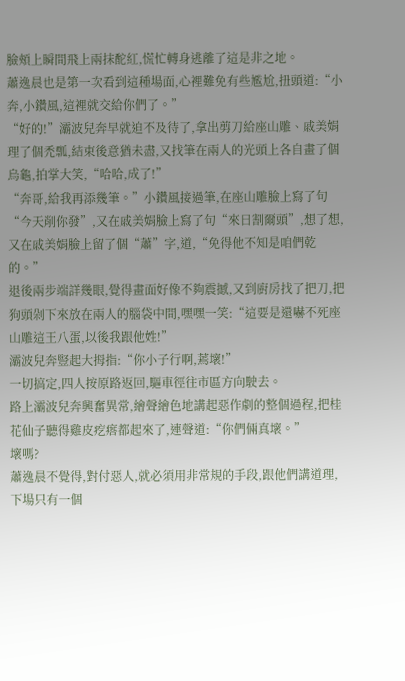臉頰上瞬間飛上兩抹酡紅,慌忙轉身逃離了這是非之地。
蕭逸晨也是第一次看到這種場面,心裡難免有些尷尬,扭頭道:“小奔,小鑽風,這裡就交給你們了。”
“好的!”灞波兒奔早就迫不及待了,拿出剪刀給座山雕、戚美娟理了個禿瓢,結束後意猶未盡,又找筆在兩人的光頭上各自畫了個烏龜,拍掌大笑,“哈哈,成了!”
“奔哥,給我再添幾筆。”小鑽風接過筆,在座山雕臉上寫了句“今天削你發”,又在戚美娟臉上寫了句“來日割爾頭”,想了想,又在戚美娟臉上留了個“蕭”字,道,“免得他不知是咱們乾的。”
退後兩步端詳幾眼,覺得畫面好像不夠震撼,又到廚房找了把刀,把狗頭剁下來放在兩人的腦袋中間,嘿嘿一笑:“這要是還嚇不死座山雕這王八蛋,以後我跟他姓!”
灞波兒奔豎起大拇指:“你小子行啊,蔫壞!”
一切搞定,四人按原路返回,驅車徑往市區方向駛去。
路上灞波兒奔興奮異常,繪聲繪色地講起惡作劇的整個過程,把桂花仙子聽得雞皮疙瘩都起來了,連聲道:“你們倆真壞。”
壞嗎?
蕭逸晨不覺得,對付惡人,就必須用非常規的手段,跟他們講道理,下場只有一個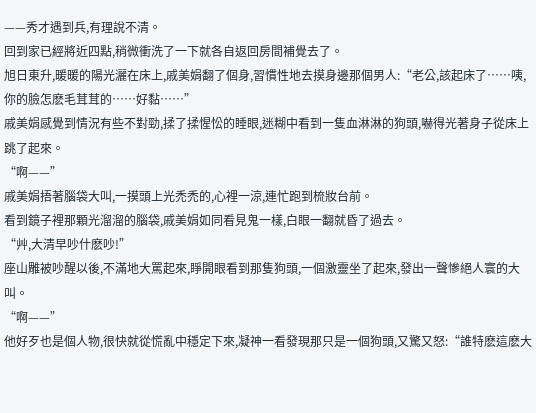——秀才遇到兵,有理說不清。
回到家已經將近四點,稍微衝洗了一下就各自返回房間補覺去了。
旭日東升,暖暖的陽光灑在床上,戚美娟翻了個身,習慣性地去摸身邊那個男人:“老公,該起床了……咦,你的臉怎麽毛茸茸的……好黏……”
戚美娟感覺到情況有些不對勁,揉了揉惺忪的睡眼,迷糊中看到一隻血淋淋的狗頭,嚇得光著身子從床上跳了起來。
“啊——”
戚美娟捂著腦袋大叫,一摸頭上光禿禿的,心裡一涼,連忙跑到梳妝台前。
看到鏡子裡那顆光溜溜的腦袋,戚美娟如同看見鬼一樣,白眼一翻就昏了過去。
“艸,大清早吵什麽吵!”
座山雕被吵醒以後,不滿地大罵起來,睜開眼看到那隻狗頭,一個激靈坐了起來,發出一聲慘絕人寰的大叫。
“啊——”
他好歹也是個人物,很快就從慌亂中穩定下來,凝神一看發現那只是一個狗頭,又驚又怒:“誰特麽這麽大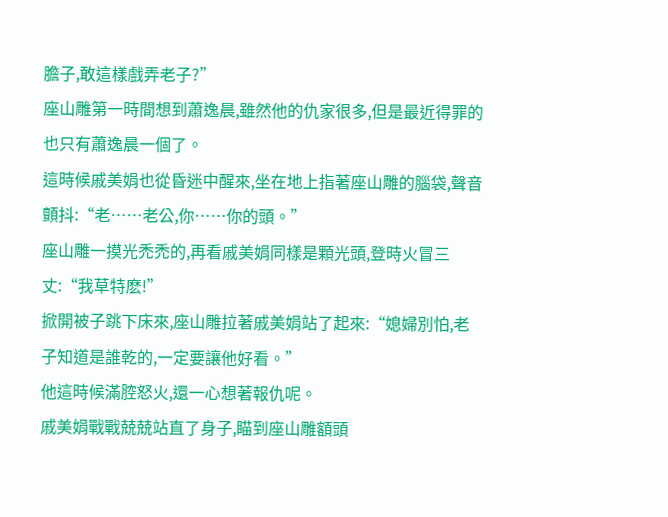膽子,敢這樣戲弄老子?”
座山雕第一時間想到蕭逸晨,雖然他的仇家很多,但是最近得罪的也只有蕭逸晨一個了。
這時候戚美娟也從昏迷中醒來,坐在地上指著座山雕的腦袋,聲音顫抖:“老……老公,你……你的頭。”
座山雕一摸光禿禿的,再看戚美娟同樣是顆光頭,登時火冒三丈:“我草特麽!”
掀開被子跳下床來,座山雕拉著戚美娟站了起來:“媳婦別怕,老子知道是誰乾的,一定要讓他好看。”
他這時候滿腔怒火,還一心想著報仇呢。
戚美娟戰戰兢兢站直了身子,瞄到座山雕額頭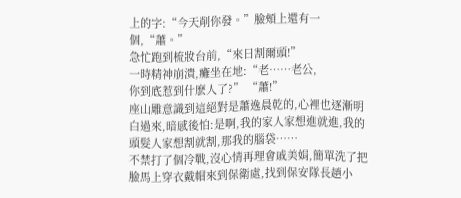上的字:“今天削你發。”臉頰上還有一個,“蕭。”
急忙跑到梳妝台前,“來日割爾頭!”
一時精神崩潰,癱坐在地:“老……老公,
你到底惹到什麽人了?” “蕭!”
座山雕意識到這絕對是蕭逸晨乾的,心裡也逐漸明白過來,暗感後怕:是啊,我的家人家想進就進,我的頭髮人家想割就割,那我的腦袋……
不禁打了個冷戰,沒心情再理會戚美娟,簡單洗了把臉馬上穿衣戴帽來到保衛處,找到保安隊長趙小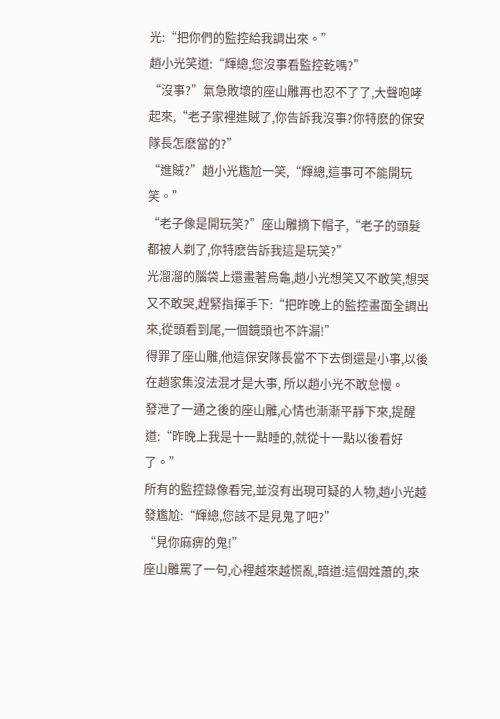光:“把你們的監控給我調出來。”
趙小光笑道:“輝總,您沒事看監控乾嗎?”
“沒事?”氣急敗壞的座山雕再也忍不了了,大聲咆哮起來,“老子家裡進賊了,你告訴我沒事?你特麽的保安隊長怎麽當的?”
“進賊?”趙小光尷尬一笑,“輝總,這事可不能開玩笑。”
“老子像是開玩笑?”座山雕摘下帽子,“老子的頭髮都被人剃了,你特麽告訴我這是玩笑?”
光溜溜的腦袋上還畫著烏龜,趙小光想笑又不敢笑,想哭又不敢哭,趕緊指揮手下:“把昨晚上的監控畫面全調出來,從頭看到尾,一個鏡頭也不許漏!”
得罪了座山雕,他這保安隊長當不下去倒還是小事,以後在趙家集沒法混才是大事, 所以趙小光不敢怠慢。
發泄了一通之後的座山雕,心情也漸漸平靜下來,提醒道:“昨晚上我是十一點睡的,就從十一點以後看好了。”
所有的監控錄像看完,並沒有出現可疑的人物,趙小光越發尷尬:“輝總,您該不是見鬼了吧?”
“見你麻痹的鬼!”
座山雕罵了一句,心裡越來越慌亂,暗道:這個姓蕭的,來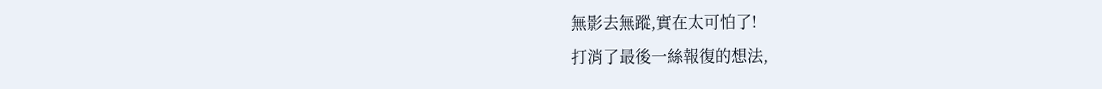無影去無蹤,實在太可怕了!
打消了最後一絲報復的想法,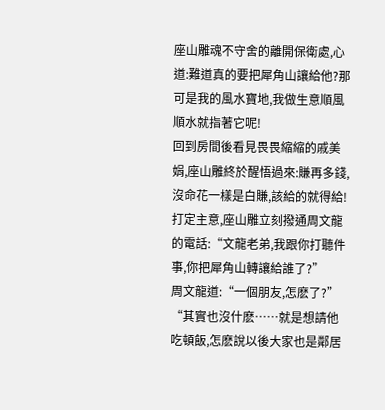座山雕魂不守舍的離開保衛處,心道:難道真的要把犀角山讓給他?那可是我的風水寶地,我做生意順風順水就指著它呢!
回到房間後看見畏畏縮縮的戚美娟,座山雕終於醒悟過來:賺再多錢,沒命花一樣是白賺,該給的就得給!
打定主意,座山雕立刻撥通周文龍的電話:“文龍老弟,我跟你打聽件事,你把犀角山轉讓給誰了?”
周文龍道:“一個朋友,怎麽了?”
“其實也沒什麽……就是想請他吃頓飯,怎麽說以後大家也是鄰居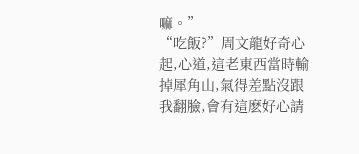嘛。”
“吃飯?”周文龍好奇心起,心道,這老東西當時輸掉犀角山,氣得差點沒跟我翻臉,會有這麽好心請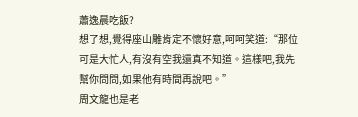蕭逸晨吃飯?
想了想,覺得座山雕肯定不懷好意,呵呵笑道:“那位可是大忙人,有沒有空我還真不知道。這樣吧,我先幫你問問,如果他有時間再說吧。”
周文龍也是老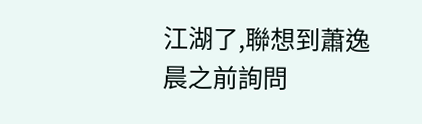江湖了,聯想到蕭逸晨之前詢問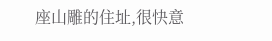座山雕的住址,很快意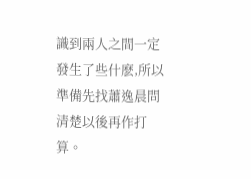識到兩人之間一定發生了些什麽,所以準備先找蕭逸晨問清楚以後再作打算。